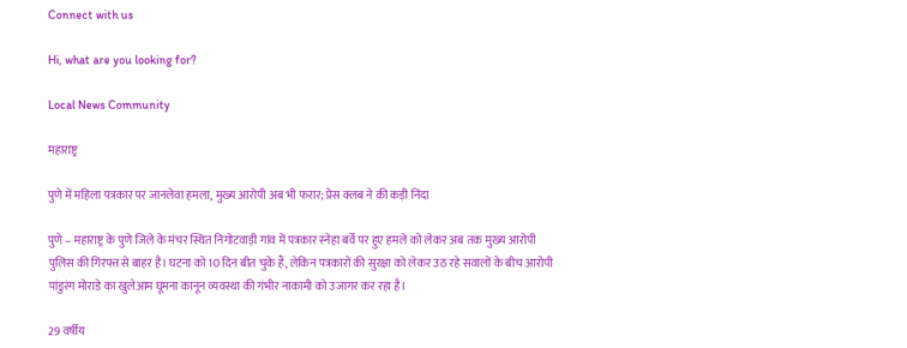Connect with us

Hi, what are you looking for?

Local News Community

महाराष्ट्र

पुणे में महिला पत्रकार पर जानलेवा हमला, मुख्य आरोपी अब भी फरार; प्रेस क्लब ने की कड़ी निंदा

पुणे – महाराष्ट्र के पुणे जिले के मंचर स्थित निगोटवाड़ी गांव में पत्रकार स्नेहा बर्वे पर हुए हमले को लेकर अब तक मुख्य आरोपी पुलिस की गिरफ्त से बाहर है। घटना को 10 दिन बीत चुके हैं, लेकिन पत्रकारों की सुरक्षा को लेकर उठ रहे सवालों के बीच आरोपी पांडुरंग मोराडे का खुलेआम घूमना कानून व्यवस्था की गंभीर नाकामी को उजागर कर रहा है।

29 वर्षीय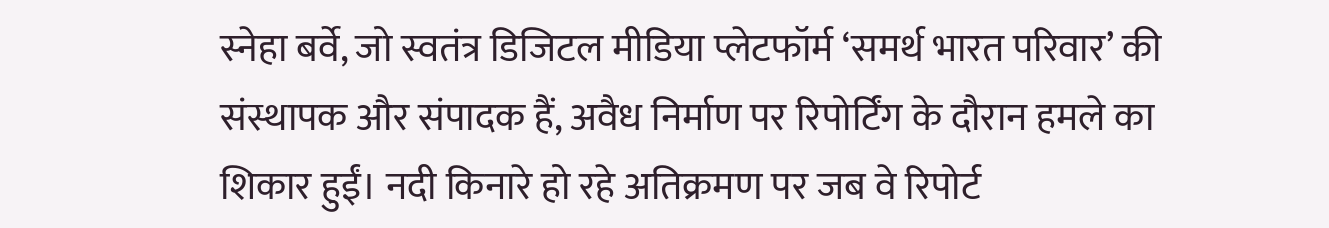स्नेहा बर्वे, जो स्वतंत्र डिजिटल मीडिया प्लेटफॉर्म ‘समर्थ भारत परिवार’ की संस्थापक और संपादक हैं, अवैध निर्माण पर रिपोर्टिंग के दौरान हमले का शिकार हुईं। नदी किनारे हो रहे अतिक्रमण पर जब वे रिपोर्ट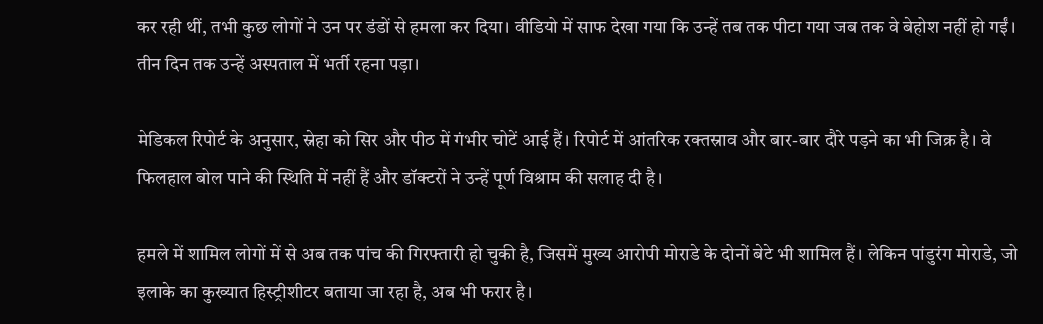कर रही थीं, तभी कुछ लोगों ने उन पर डंडों से हमला कर दिया। वीडियो में साफ देखा गया कि उन्हें तब तक पीटा गया जब तक वे बेहोश नहीं हो गईं। तीन दिन तक उन्हें अस्पताल में भर्ती रहना पड़ा।

मेडिकल रिपोर्ट के अनुसार, स्नेहा को सिर और पीठ में गंभीर चोटें आई हैं। रिपोर्ट में आंतरिक रक्तस्राव और बार-बार दौरे पड़ने का भी जिक्र है। वे फिलहाल बोल पाने की स्थिति में नहीं हैं और डॉक्टरों ने उन्हें पूर्ण विश्राम की सलाह दी है।

हमले में शामिल लोगों में से अब तक पांच की गिरफ्तारी हो चुकी है, जिसमें मुख्य आरोपी मोराडे के दोनों बेटे भी शामिल हैं। लेकिन पांडुरंग मोराडे, जो इलाके का कुख्यात हिस्ट्रीशीटर बताया जा रहा है, अब भी फरार है।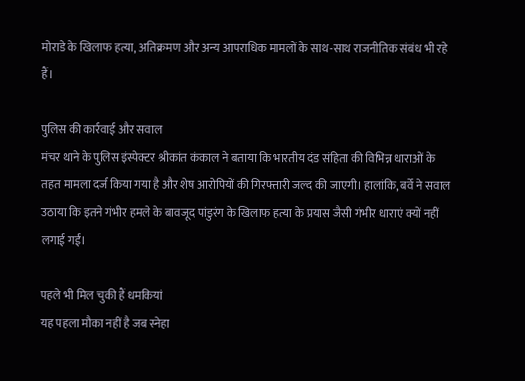मोराडे के खिलाफ हत्या, अतिक्रमण और अन्य आपराधिक मामलों के साथ-साथ राजनीतिक संबंध भी रहे हैं।

पुलिस की कार्रवाई और सवाल
मंचर थाने के पुलिस इंस्पेक्टर श्रीकांत कंकाल ने बताया कि भारतीय दंड संहिता की विभिन्न धाराओं के तहत मामला दर्ज किया गया है और शेष आरोपियों की गिरफ्तारी जल्द की जाएगी। हालांकि, बर्वे ने सवाल उठाया कि इतने गंभीर हमले के बावजूद पांडुरंग के खिलाफ हत्या के प्रयास जैसी गंभीर धाराएं क्यों नहीं लगाई गईं।

पहले भी मिल चुकी हैं धमकियां
यह पहला मौका नहीं है जब स्नेहा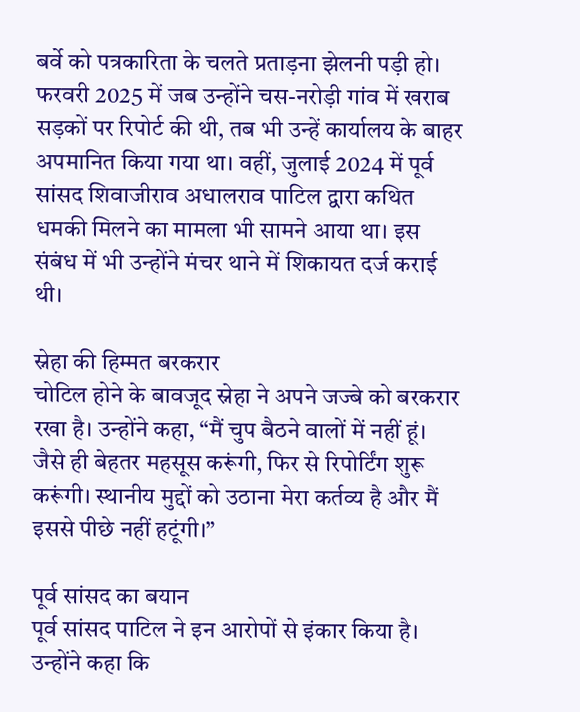बर्वे को पत्रकारिता के चलते प्रताड़ना झेलनी पड़ी हो। फरवरी 2025 में जब उन्होंने चस-नरोड़ी गांव में खराब सड़कों पर रिपोर्ट की थी, तब भी उन्हें कार्यालय के बाहर अपमानित किया गया था। वहीं, जुलाई 2024 में पूर्व सांसद शिवाजीराव अधालराव पाटिल द्वारा कथित धमकी मिलने का मामला भी सामने आया था। इस संबंध में भी उन्होंने मंचर थाने में शिकायत दर्ज कराई थी।

स्नेहा की हिम्मत बरकरार
चोटिल होने के बावजूद स्नेहा ने अपने जज्बे को बरकरार रखा है। उन्होंने कहा, “मैं चुप बैठने वालों में नहीं हूं। जैसे ही बेहतर महसूस करूंगी, फिर से रिपोर्टिंग शुरू करूंगी। स्थानीय मुद्दों को उठाना मेरा कर्तव्य है और मैं इससे पीछे नहीं हटूंगी।”

पूर्व सांसद का बयान
पूर्व सांसद पाटिल ने इन आरोपों से इंकार किया है। उन्होंने कहा कि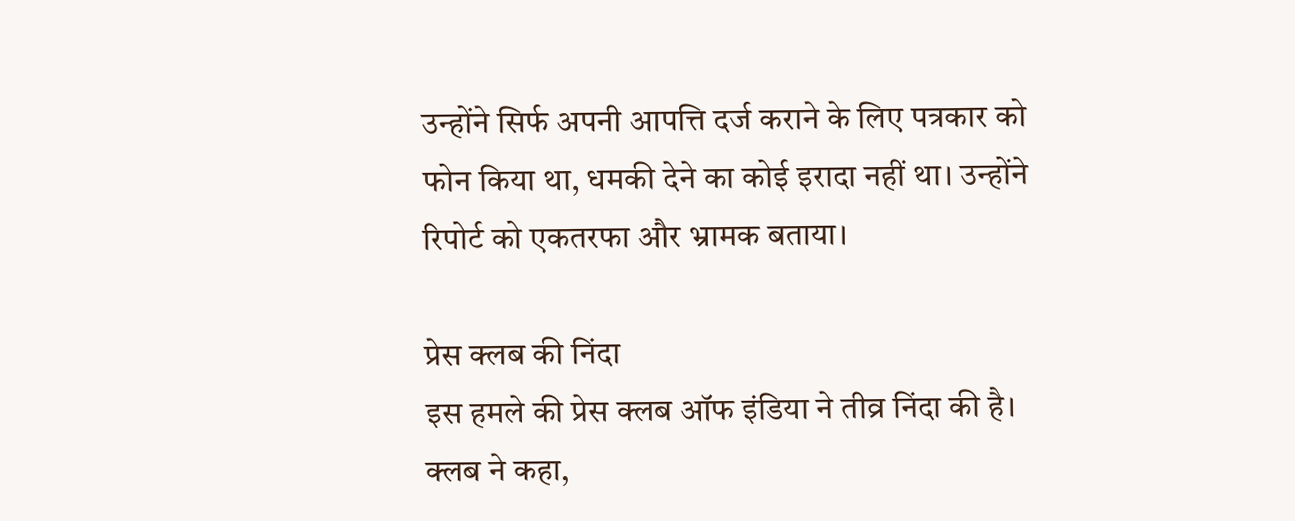उन्होंने सिर्फ अपनी आपत्ति दर्ज कराने के लिए पत्रकार को फोन किया था, धमकी देने का कोई इरादा नहीं था। उन्होंने रिपोर्ट को एकतरफा और भ्रामक बताया।

प्रेस क्लब की निंदा
इस हमले की प्रेस क्लब ऑफ इंडिया ने तीव्र निंदा की है। क्लब ने कहा,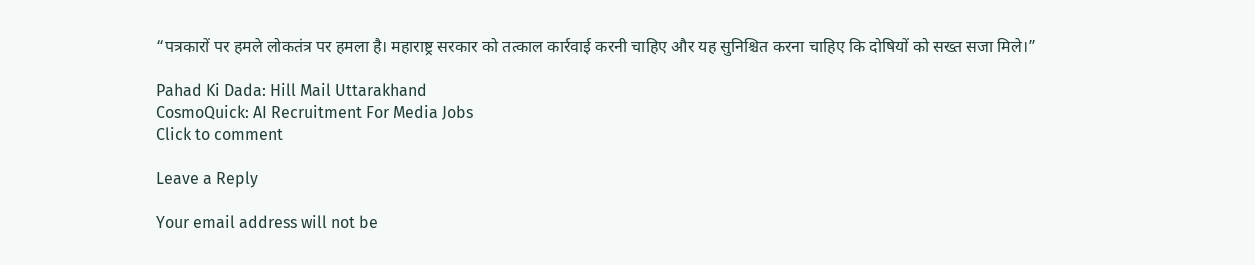“पत्रकारों पर हमले लोकतंत्र पर हमला है। महाराष्ट्र सरकार को तत्काल कार्रवाई करनी चाहिए और यह सुनिश्चित करना चाहिए कि दोषियों को सख्त सजा मिले।”

Pahad Ki Dada: Hill Mail Uttarakhand
CosmoQuick: AI Recruitment For Media Jobs
Click to comment

Leave a Reply

Your email address will not be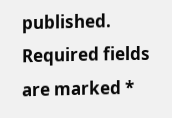published. Required fields are marked *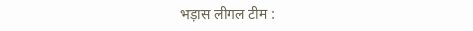भड़ास लीगल टीम :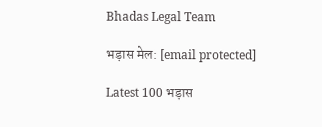Bhadas Legal Team

भड़ास मेल: [email protected]

Latest 100 भड़ास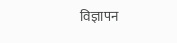विज्ञापन